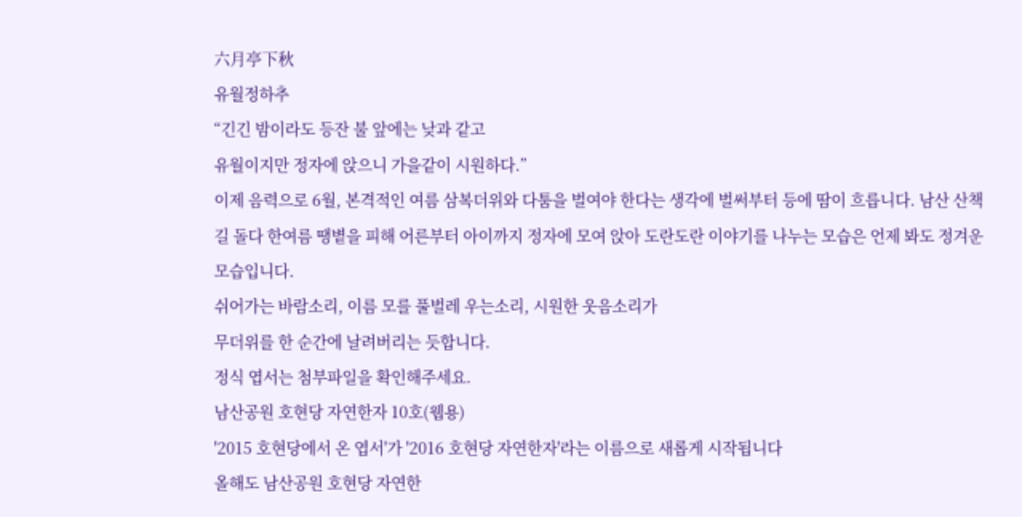六月亭下秋
유월정하추
“긴긴 밤이라도 등잔 불 앞에는 낮과 같고
유월이지만 정자에 앉으니 가을같이 시원하다.”
이제 음력으로 6월, 본격적인 여름 삼복더위와 다툼을 벌여야 한다는 생각에 벌써부터 등에 땀이 흐릅니다. 남산 산책길 돌다 한여름 땡볕을 피해 어른부터 아이까지 정자에 모여 앉아 도란도란 이야기를 나누는 모습은 언제 봐도 정겨운 모습입니다.
쉬어가는 바람소리, 이름 모를 풀벌레 우는소리, 시원한 웃음소리가
무더위를 한 순간에 날려버리는 듯합니다.
정식 엽서는 첨부파일을 확인해주세요.
남산공원 호현당 자연한자 10호(웹용)
'2015 호현당에서 온 엽서'가 '2016 호현당 자연한자'라는 이름으로 새롭게 시작됩니다
올해도 남산공원 호현당 자연한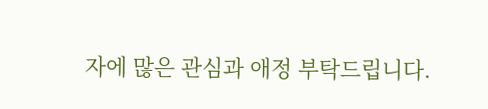자에 많은 관심과 애정 부탁드립니다.